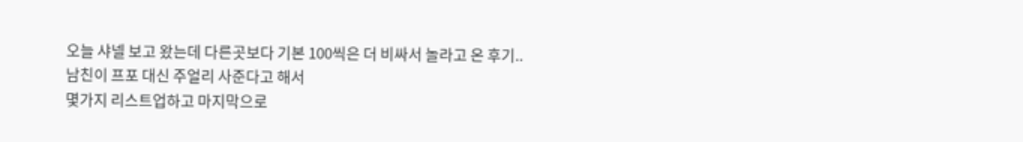오늘 샤넬 보고 왔는데 다른곳보다 기본 100씩은 더 비싸서 놀라고 온 후기..
남친이 프포 대신 주얼리 사준다고 해서
몇가지 리스트업하고 마지막으로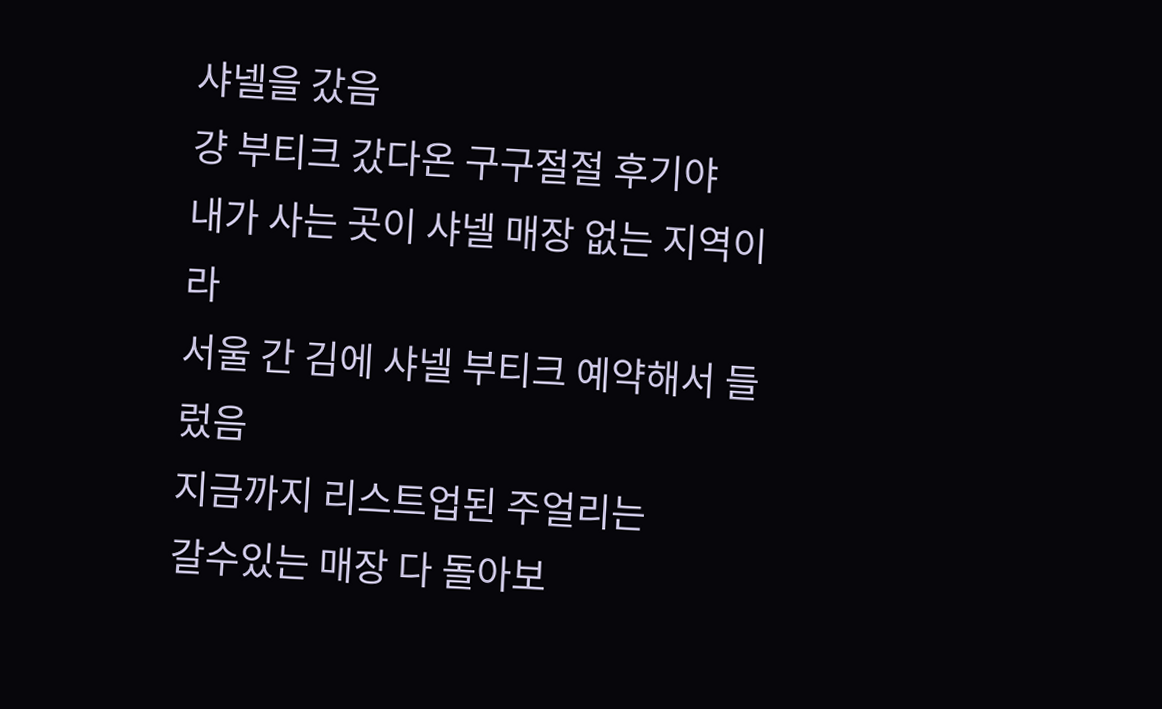샤넬을 갔음
걍 부티크 갔다온 구구절절 후기야
내가 사는 곳이 샤넬 매장 없는 지역이라
서울 간 김에 샤넬 부티크 예약해서 들렀음
지금까지 리스트업된 주얼리는
갈수있는 매장 다 돌아보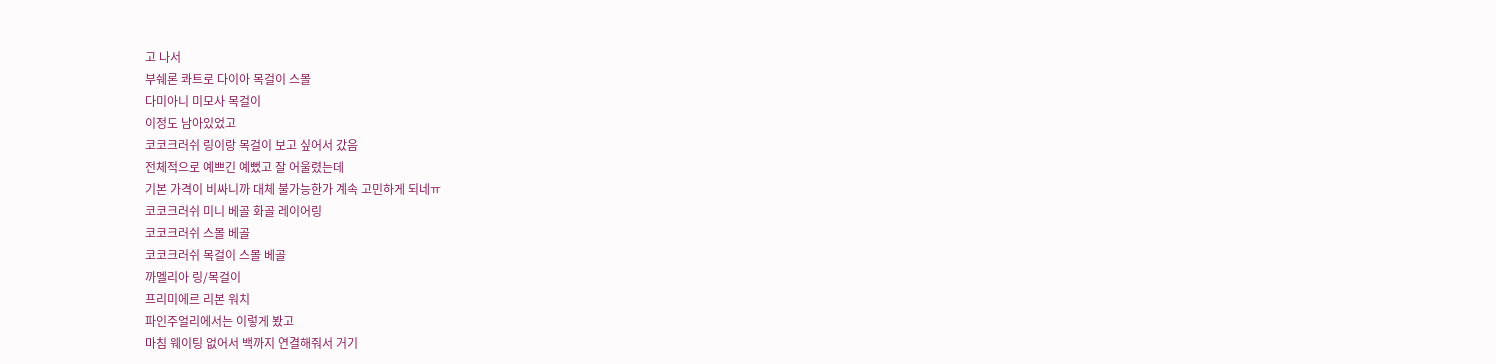고 나서
부쉐론 콰트로 다이아 목걸이 스몰
다미아니 미모사 목걸이
이정도 남아있었고
코코크러쉬 링이랑 목걸이 보고 싶어서 갔음
전체적으로 예쁘긴 예뻤고 잘 어울렸는데
기본 가격이 비싸니까 대체 불가능한가 계속 고민하게 되네ㅠ
코코크러쉬 미니 베골 화골 레이어링
코코크러쉬 스몰 베골
코코크러쉬 목걸이 스몰 베골
까멜리아 링/목걸이
프리미에르 리본 워치
파인주얼리에서는 이렇게 봤고
마침 웨이팅 없어서 백까지 연결해줘서 거기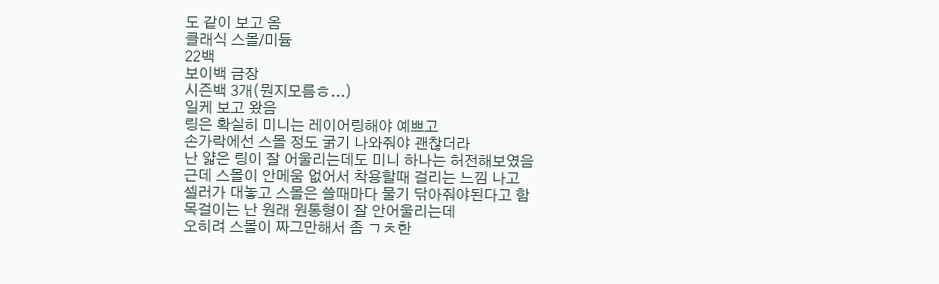도 같이 보고 옴
클래식 스몰/미듐
22백
보이백 금장
시즌백 3개(뭔지모름ㅎ...)
일케 보고 왔음
링은 확실히 미니는 레이어링해야 예쁘고
손가락에선 스몰 정도 굵기 나와줘야 괜찮더라
난 얇은 링이 잘 어울리는데도 미니 하나는 허전해보였음
근데 스몰이 안메움 없어서 착용할때 걸리는 느낌 나고
셀러가 대놓고 스몰은 쓸때마다 물기 닦아줘야된다고 함
목걸이는 난 원래 원통형이 잘 안어울리는데
오히려 스몰이 짜그만해서 좀 ㄱㅊ한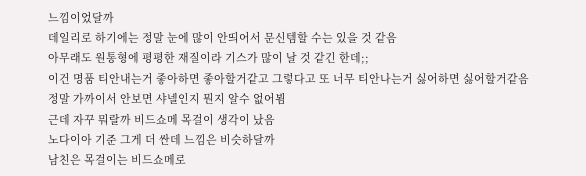느낌이었달까
데일리로 하기에는 정말 눈에 많이 안띄어서 문신템할 수는 있을 것 같음
아무래도 원통형에 평평한 재질이라 기스가 많이 날 것 같긴 한데;;
이건 명품 티안내는거 좋아하면 좋아할거같고 그렇다고 또 너무 티안나는거 싫어하면 싫어할거같음
정말 가까이서 안보면 샤넬인지 뭔지 알수 없어뵘
근데 자꾸 뭐랄까 비드쇼메 목걸이 생각이 났음
노다이아 기준 그게 더 싼데 느낌은 비슷하달까
남친은 목걸이는 비드쇼메로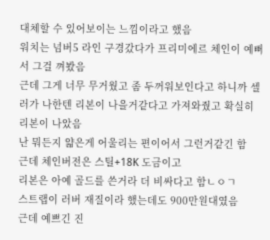대체할 수 있어보이는 느낌이라고 했음
워치는 넘버5 라인 구경갔다가 프리미에르 체인이 예뻐서 그걸 껴봤음
근데 그게 너무 무거웠고 좀 두꺼워보인다고 하니까 셀러가 나한텐 리본이 나을거같다고 가져와줬고 확실히 리본이 나았음
난 뭐든지 얇은게 어울리는 편이어서 그런거같긴 함
근데 체인버전은 스틸+18K 도금이고
리본은 아예 골드를 쓴거라 더 비싸다고 함ㄴㅇㄱ
스트랩이 러버 재질이라 했는데도 900만원대였음
근데 예쁘긴 진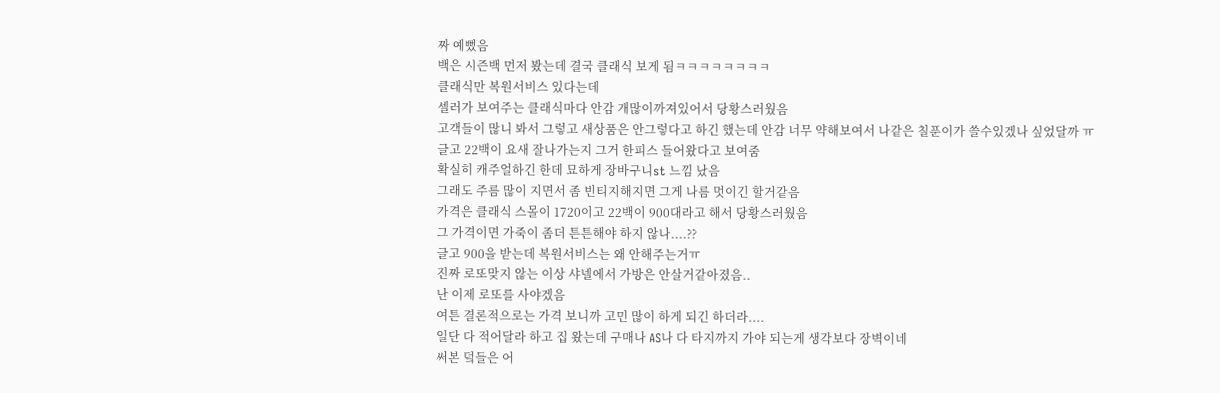짜 예뻤음
백은 시즌백 먼저 봤는데 결국 클래식 보게 됨ㅋㅋㅋㅋㅋㅋㅋㅋ
클래식만 복원서비스 있다는데
셀러가 보여주는 클래식마다 안감 개많이까져있어서 당황스러웠음
고객들이 많니 봐서 그렇고 새상품은 안그렇다고 하긴 했는데 안감 너무 약해보여서 나같은 칠푼이가 쓸수있겠나 싶었달까 ㅠ
글고 22백이 요새 잘나가는지 그거 한피스 들어왔다고 보여줌
확실히 캐주얼하긴 한데 묘하게 장바구니st 느낌 났음
그래도 주름 많이 지면서 좀 빈티지해지면 그게 나름 멋이긴 할거같음
가격은 클래식 스몰이 1720이고 22백이 900대라고 해서 당황스러웠음
그 가격이면 가죽이 좀더 튼튼해야 하지 않나....??
글고 900을 받는데 복원서비스는 왜 안해주는거ㅠ
진짜 로또맞지 않는 이상 샤넬에서 가방은 안살거같아졌음..
난 이제 로또를 사야겠음
여튼 결론적으로는 가격 보니까 고민 많이 하게 되긴 하더라....
일단 다 적어달라 하고 집 왔는데 구매나 AS나 다 타지까지 가야 되는게 생각보다 장벽이네
써본 덬들은 어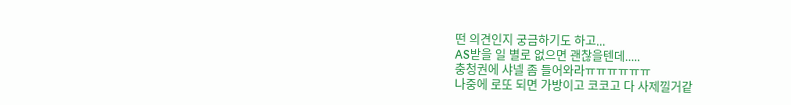떤 의견인지 궁금하기도 하고...
AS받을 일 별로 없으면 괜찮을텐데.....
충청권에 샤넬 좀 들어와라ㅠㅠㅠㅠㅠㅠ
나중에 로또 되면 가방이고 코코고 다 사제낄거같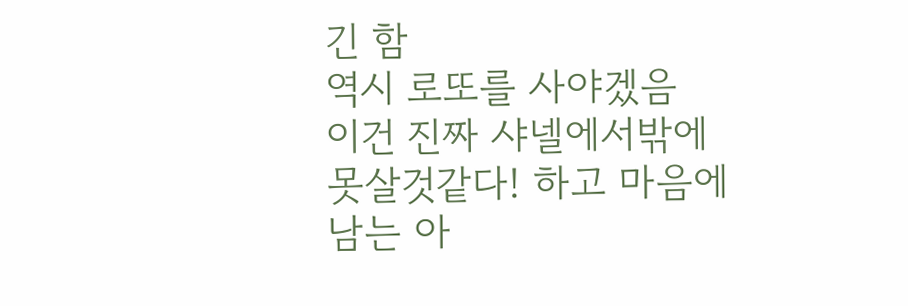긴 함
역시 로또를 사야겠음
이건 진짜 샤넬에서밖에 못살것같다! 하고 마음에 남는 아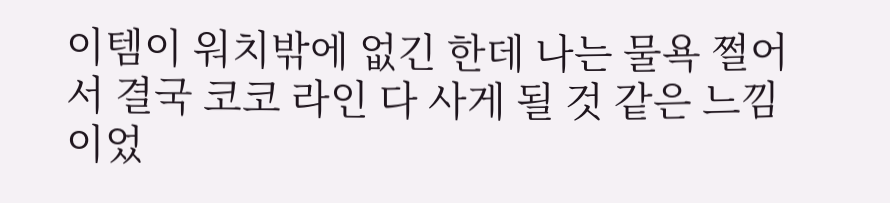이템이 워치밖에 없긴 한데 나는 물욕 쩔어서 결국 코코 라인 다 사게 될 것 같은 느낌이었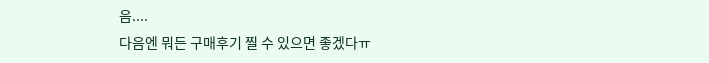음....
다음엔 뭐든 구매후기 찔 수 있으면 좋겠다ㅠ